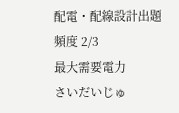配電・配線設計出題頻度 2/3
最大需要電力
さいだいじゅ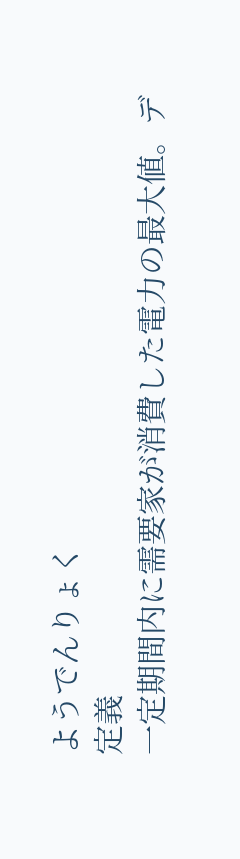ようでんりょく
定義
一定期間内に需要家が消費した電力の最大値。デ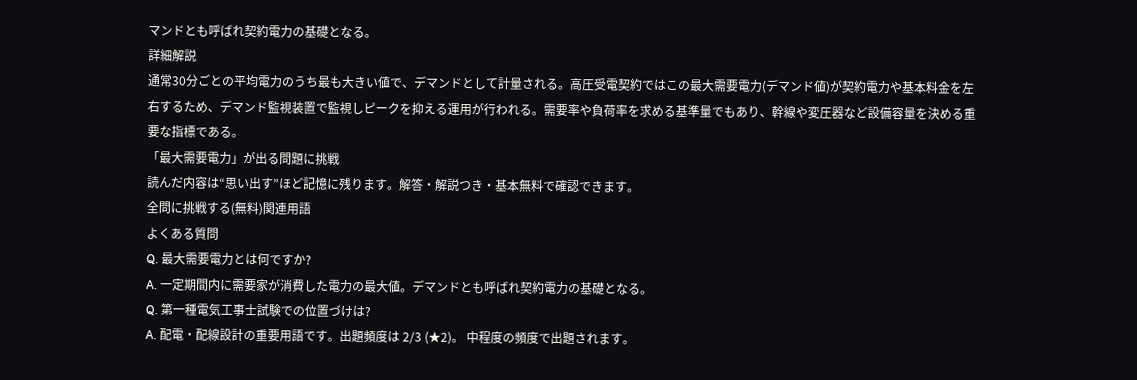マンドとも呼ばれ契約電力の基礎となる。
詳細解説
通常30分ごとの平均電力のうち最も大きい値で、デマンドとして計量される。高圧受電契約ではこの最大需要電力(デマンド値)が契約電力や基本料金を左右するため、デマンド監視装置で監視しピークを抑える運用が行われる。需要率や負荷率を求める基準量でもあり、幹線や変圧器など設備容量を決める重要な指標である。
「最大需要電力」が出る問題に挑戦
読んだ内容は“思い出す”ほど記憶に残ります。解答・解説つき・基本無料で確認できます。
全問に挑戦する(無料)関連用語
よくある質問
Q. 最大需要電力とは何ですか?
A. 一定期間内に需要家が消費した電力の最大値。デマンドとも呼ばれ契約電力の基礎となる。
Q. 第一種電気工事士試験での位置づけは?
A. 配電・配線設計の重要用語です。出題頻度は 2/3 (★2)。 中程度の頻度で出題されます。